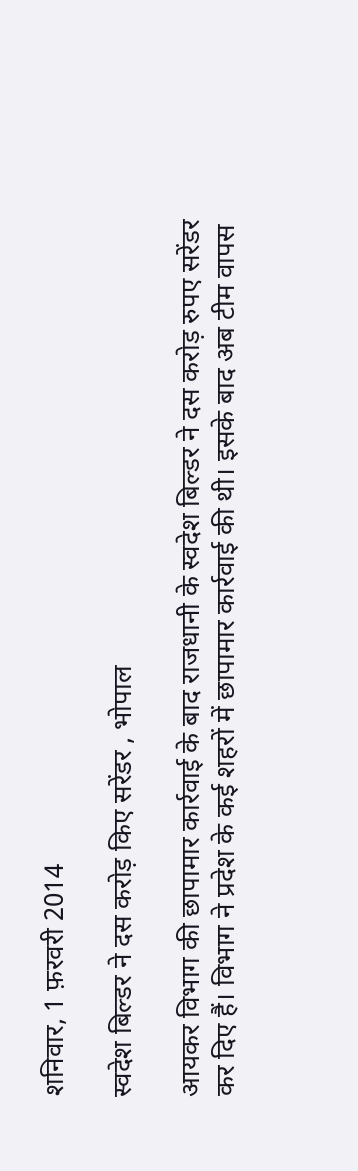शनिवार, 1 फ़रवरी 2014

स्वदेश बिल्डर ने दस करोड़ किए सरेंडर , भोपाल

आयकर विभाग की छापामार कार्रवाई के बाद राजधानी के स्वदेश बिल्डर ने दस करोड़ रुपए सरेंडर कर दिए हैं। विभाग ने प्रदेश के कई शहरों में छापामार कार्रवाई की थी। इसके बाद अब टीम वापस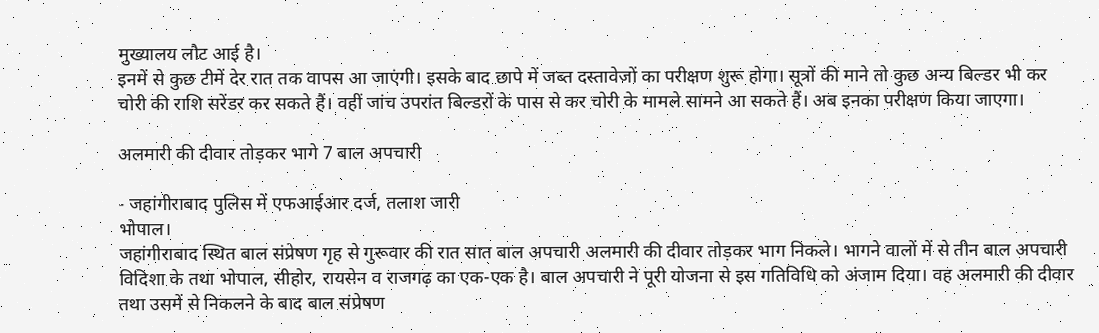मुख्यालय लौट आई है।
इनमें से कुछ टीमें देर रात तक वापस आ जाएंगी। इसके बाद छापे में जब्त दस्तावेजों का परीक्षण शुरू होगा। सूत्रों की माने तो कुछ अन्य बिल्डर भी कर चोरी की राशि सरेंडर कर सकते हैं। वहीं जांच उपरांत बिल्डरों के पास से कर चोरी के मामले सामने आ सकते हैं। अब इनका परीक्षण किया जाएगा।

अलमारी की दीवार तोड़कर भागे 7 बाल अपचारी

- जहांगीराबाद पुलिस में एफआईआर दर्ज, तलाश जारी
भोपाल।
जहांगीराबाद स्थित बाल संप्रेषण गृह से गुरूवार की रात सात बाल अपचारी अलमारी की दीवार तोड़कर भाग निकले। भागने वालों में से तीन बाल अपचारी विदिशा के तथा भोपाल, सीहोर, रायसेन व राजगढ़ का एक-एक है। बाल अपचारी ने पूरी योजना से इस गतिविधि को अंजाम दिया। वह अलमारी की दीवार तथा उसमें से निकलने के बाद बाल संप्रेषण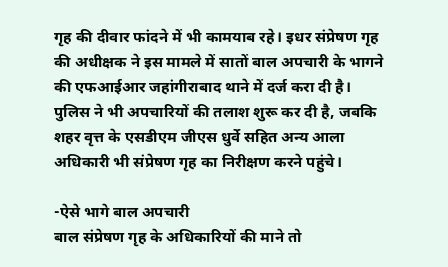गृह की दीवार फांदने में भी कामयाब रहे। इधर संप्रेषण गृह की अधीक्षक ने इस मामले में सातों बाल अपचारी के भागने की एफआईआर जहांगीराबाद थाने में दर्ज करा दी है। पुलिस ने भी अपचारियों की तलाश शुरू कर दी है, जबकि शहर वृत्त के एसडीएम जीएस धुर्वे सहित अन्य आला अधिकारी भी संप्रेषण गृह का निरीक्षण करने पहुंचे।

-ऐसे भागे बाल अपचारी
बाल संप्रेषण गृह के अधिकारियों की माने तो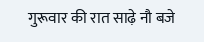गुरूवार की रात साढ़े नौ बजे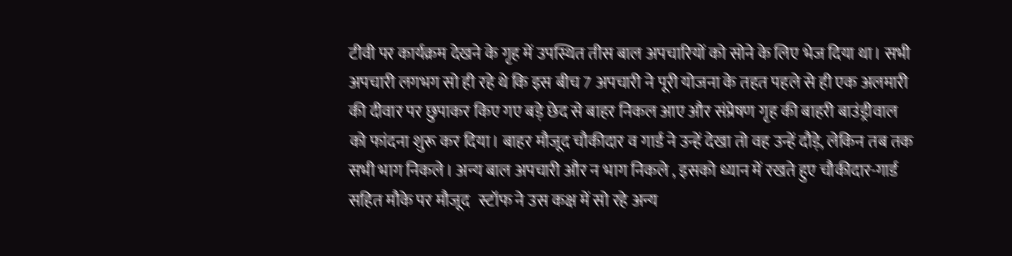टीवी पर कार्यक्रम देखने के गृह में उपस्थित तीस बाल अपचारियों को सोने के लिए भेज दिया था। सभी अपचारी लगभग सो ही रहे थे कि इस बीच 7 अपचारी ने पूरी योजना के तहत पहले से ही एक अलमारी की दीवार पर छुपाकर किए गए बड़े छेद से बाहर निकल आए और संप्रेषण गृह की बाहरी बाउंड्रीवाल को फांदना शुरू कर दिया। बाहर मौजूद चौकीदार व गार्ड ने उन्हें देखा तो वह उन्हें दौड़े, लेकिन तब तक सभी भाग निकले। अन्य बाल अपचारी और न भाग निकले , इसको ध्यान में रखते हुए चौकीदार-गार्ड सहित मौके पर मौजूद   स्टॉफ ने उस कक्ष में सो रहे अन्य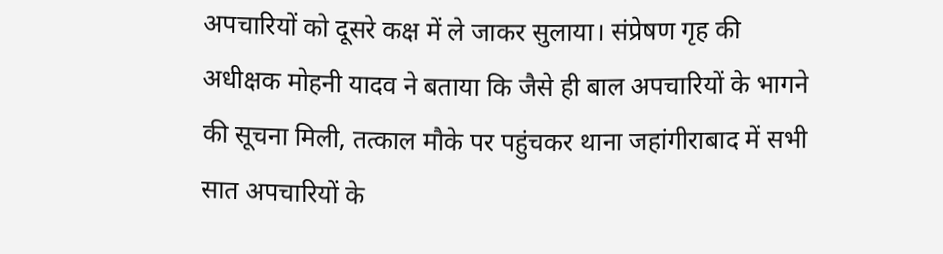अपचारियों को दूसरे कक्ष में ले जाकर सुलाया। संप्रेषण गृह की अधीक्षक मोहनी यादव ने बताया कि जैसे ही बाल अपचारियों के भागने की सूचना मिली, तत्काल मौके पर पहुंचकर थाना जहांगीराबाद में सभी सात अपचारियों के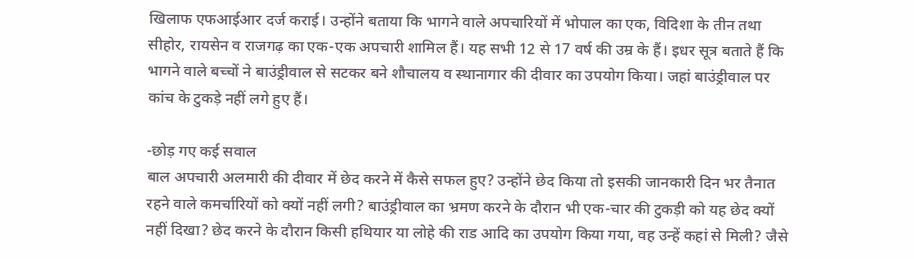खिलाफ एफआईआर दर्ज कराई। उन्होंने बताया कि भागने वाले अपचारियों में भोपाल का एक, विदिशा के तीन तथा सीहोर, रायसेन व राजगढ़ का एक-एक अपचारी शामिल हैं। यह सभी 12 से 17 वर्ष की उम्र के हैं। इधर सूत्र बताते हैं कि भागने वाले बच्चों ने बाउंड्रीवाल से सटकर बने शौचालय व स्थानागार की दीवार का उपयोग किया। जहां बाउंड्रीवाल पर कांच के टुकड़े नहीं लगे हुए हैं।

-छोड़ गए कई सवाल
बाल अपचारी अलमारी की दीवार में छेद करने में कैसे सफल हुए? उन्होंने छेद किया तो इसकी जानकारी दिन भर तैनात रहने वाले कमर्चारियों को क्यों नहीं लगी? बाउंड्रीवाल का भ्रमण करने के दौरान भी एक-चार की टुकड़ी को यह छेद क्यों नहीं दिखा? छेद करने के दौरान किसी हथियार या लोहे की राड आदि का उपयोग किया गया, वह उन्हें कहां से मिली? जैसे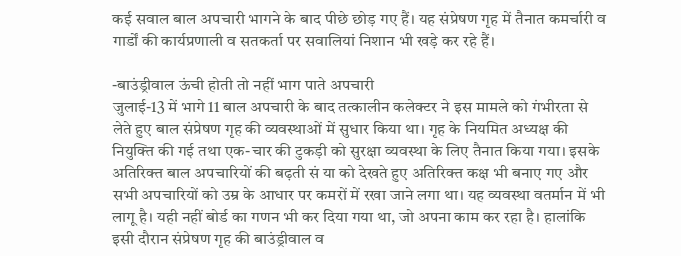कई सवाल बाल अपचारी भागने के बाद पीछे छोड़ गए हैं। यह संप्रेषण गृह में तैनात कमर्चारी व गार्डों की कार्यप्रणाली व सतकर्ता पर सवालियां निशान भी खड़े कर रहे हैं।

-बाउंड्रीवाल ऊंची होती तो नहीं भाग पाते अपचारी
जुलाई-13 में भागे 11 बाल अपचारी के बाद तत्कालीन कलेक्टर ने इस मामले को गंभीरता से लेते हुए बाल संप्रेषण गृह की व्यवस्थाओं में सुधार किया था। गृह के नियमित अध्यक्ष की नियुक्ति की गई तथा एक-चार की टुकड़ी को सुरक्षा व्यवस्था के लिए तैनात किया गया। इसके अतिरिक्त बाल अपचारियों की बढ़ती सं या को देखते हुए अतिरिक्त कक्ष भी बनाए गए और सभी अपचारियों को उम्र के आधार पर कमरों में रखा जाने लगा था। यह व्यवस्था वतर्मान में भी लागू है। यही नहीं बोर्ड का गणन भी कर दिया गया था, जो अपना काम कर रहा है। हालांकि इसी दौरान संप्रेषण गृह की बाउंड्रीवाल व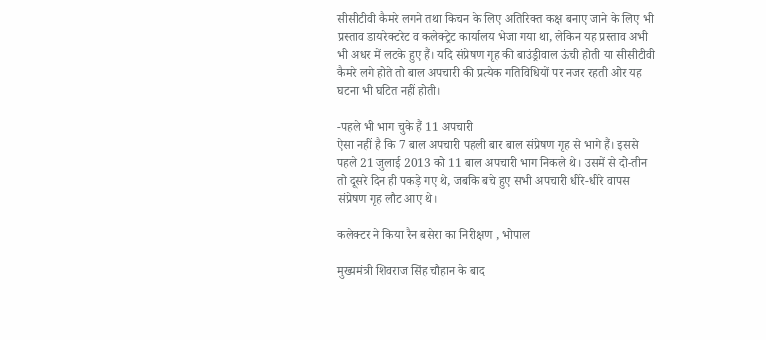सीसीटीवी कैमरे लगने तथा किचन के लिए अतिरिक्त कक्ष बनाए जाने के लिए भी प्रस्ताव डायरेक्टरेट व कलेक्ट्रेट कार्यालय भेजा गया था, लेकिन यह प्रस्ताव अभी भी अधर में लटके हुए हैं। यदि संप्रेषण गृह की बाउंड्रीवाल ऊंची होती या सीसीटीवी कैमरे लगे होते तो बाल अपचारी की प्रत्येक गतिविधियों पर नजर रहती ओर यह घटना भी घटित नहीं होती।

-पहले भी भाग चुके हैं 11 अपचारी
ऐसा नहीं है कि 7 बाल अपचारी पहली बार बाल संप्रेषण गृह से भागे हैं। इससे पहले 21 जुलाई 2013 को 11 बाल अपचारी भाग निकले थे। उसमें से दो-तीन तो दूसरे दिन ही पकड़े गए थे, जबकि बचे हुए सभी अपचारी धीरे-धीरे वापस संप्रेषण गृह लौट आए थे।

कलेक्टर ने किया रैन बसेरा का निरीक्षण , भोपाल

मुख्यमंत्री शिवराज सिंह चौहान के बाद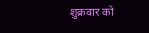शुक्रवार को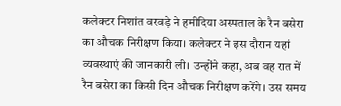कलेक्टर निशांत वरवड़े ने हमीदिया अस्पताल के रैन बसेरा का औचक निरीक्षण किया। कलेक्टर ने इस दौरान यहां व्यवस्थाएं की जानकारी ली। उन्होंने कहा, अब वह रात में रैन बसेरा का किसी दिन औचक निरीक्षण करेंगे। उस समय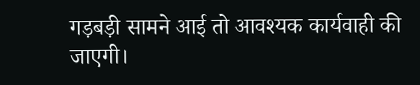गड़बड़ी सामने आई तो आवश्यक कार्यवाही की जाएगी।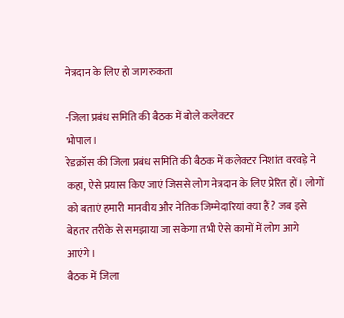नेत्रदान के लिए हो जागरुकता

-जिला प्रबंध समिति की बैठक में बोले कलेक्टर
भोपाल।
रेडक्रॉस की जिला प्रबंध समिति की बैठक में कलेक्टर निशांत वरवड़े ने कहा, ऐसे प्रयास किए जाएं जिससे लोग नेत्रदान के लिए प्रेरित हों। लोगों को बताएं हमारी मानवीय और नेतिक जिम्मेदारियां क्या हैं? जब इसे बेहतर तरीके से समझाया जा सकेगा तभी ऐसे कामों में लोग आगे आएंगे।
बैठक में जिला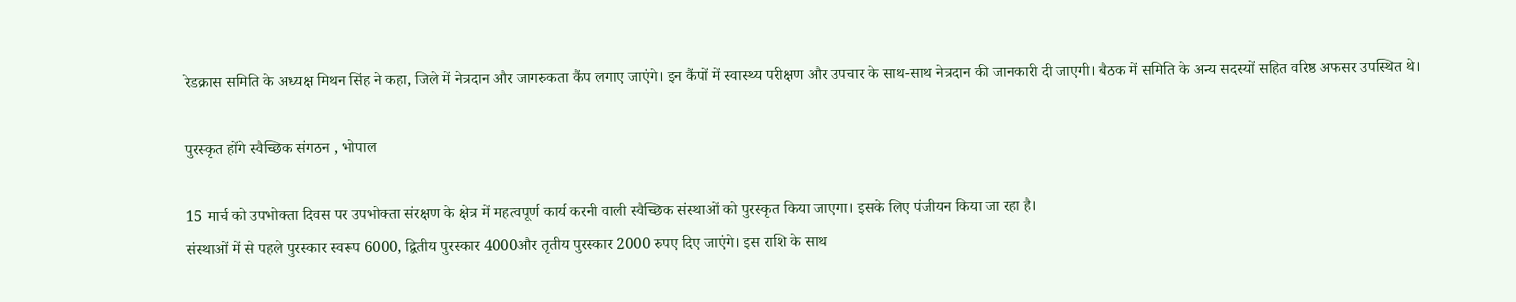रेडक्रास समिति के अध्यक्ष मिथन सिंह ने कहा, जिले में नेत्रदान और जागरुकता कैंप लगाए जाएंगे। इन कैंपों में स्वास्थ्य परीक्षण और उपचार के साथ-साथ नेत्रदान की जानकारी दी जाएगी। बैठक में समिति के अन्य सदस्यों सहित वरिष्ठ अफसर उपस्थित थे।

पुरस्कृत होंगे स्वैच्छिक संगठन , भोपाल

15 मार्च को उपभोक्ता दिवस पर उपभोक्ता संरक्षण के क्षेत्र में महत्वपूर्ण कार्य करनी वाली स्वैच्छिक संस्थाओं को पुरस्कृत किया जाएगा। इसके लिए पंजीयन किया जा रहा है।
संस्थाओं में से पहले पुरस्कार स्वरूप 6000, द्वितीय पुरस्कार 4000और तृतीय पुरस्कार 2000 रुपए दिए जाएंगे। इस राशि के साथ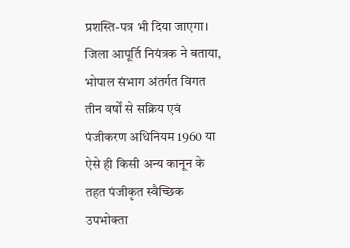प्रशस्ति-पत्र भी दिया जाएगा।  जिला आपूर्ति नियंत्रक ने बताया, भोपाल संभाग अंतर्गत विगत तीन वर्षों से सक्रिय एवं पंजीकरण अधिनियम 1960 या ऐसे ही किसी अन्य कानून के तहत पंजीकृत स्वैच्छिक उपभोक्ता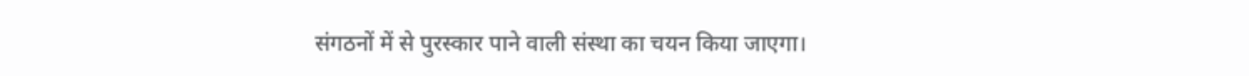संगठनों में से पुरस्कार पाने वाली संस्था का चयन किया जाएगा।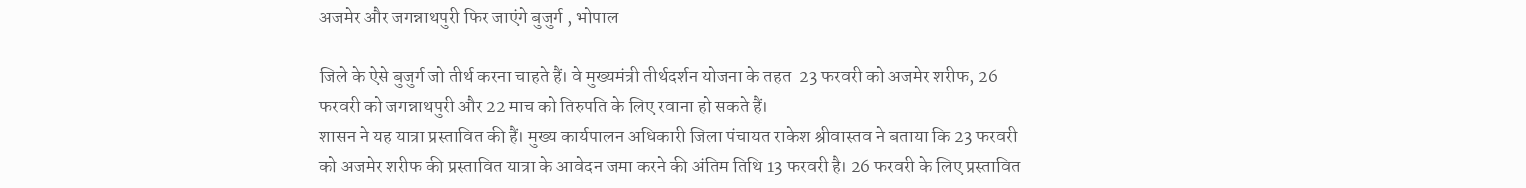अजमेर और जगन्नाथपुरी फिर जाएंगे बुजुर्ग , भोपाल

जिले के ऐसे बुजुर्ग जो तीर्थ करना चाहते हैं। वे मुख्यमंत्री तीर्थदर्शन योजना के तहत  23 फरवरी को अजमेर शरीफ, 26 फरवरी को जगन्नाथपुरी और 22 माच को तिरुपति के लिए रवाना हो सकते हैं।
शासन ने यह यात्रा प्रस्तावित की हैं। मुख्य कार्यपालन अधिकारी जिला पंचायत राकेश श्रीवास्तव ने बताया कि 23 फरवरी को अजमेर शरीफ की प्रस्तावित यात्रा के आवेदन जमा करने की अंतिम तिथि 13 फरवरी है। 26 फरवरी के लिए प्रस्तावित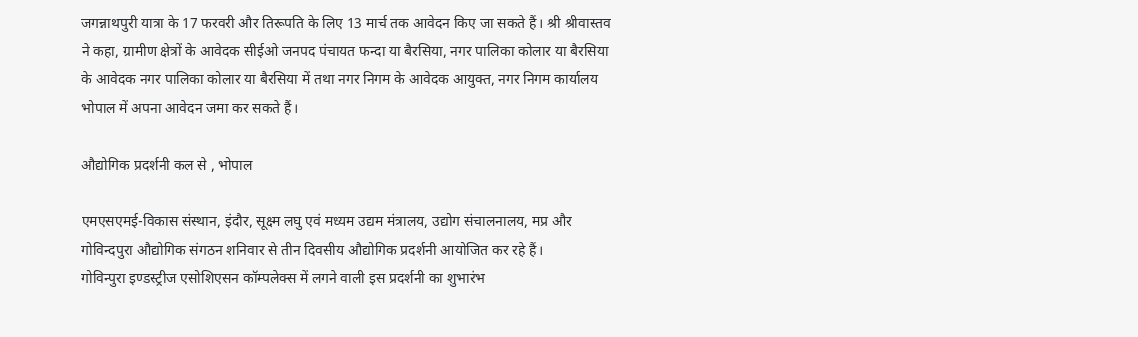जगन्नाथपुरी यात्रा के 17 फरवरी और तिरूपति के लिए 13 मार्च तक आवेदन किए जा सकते हैं। श्री श्रीवास्तव ने कहा, ग्रामीण क्षेत्रों के आवेदक सीईओ जनपद पंचायत फन्दा या बैरसिया, नगर पालिका कोलार या बैरसिया के आवेदक नगर पालिका कोलार या बैरसिया में तथा नगर निगम के आवेदक आयुक्त, नगर निगम कार्यालय भोपाल में अपना आवेदन जमा कर सकते हैं।

औद्योगिक प्रदर्शनी कल से , भोपाल

एमएसएमई-विकास संस्थान, इंदौर, सूक्ष्म लघु एवं मध्यम उद्यम मंत्रालय, उद्योग संचालनालय, मप्र और गोविन्दपुरा औद्योगिक संगठन शनिवार से तीन दिवसीय औद्योगिक प्रदर्शनी आयोजित कर रहे हैं।
गोविन्पुरा इण्डस्ट्रीज एसोशिएसन कॉम्पलेक्स में लगने वाली इस प्रदर्शनी का शुभारंभ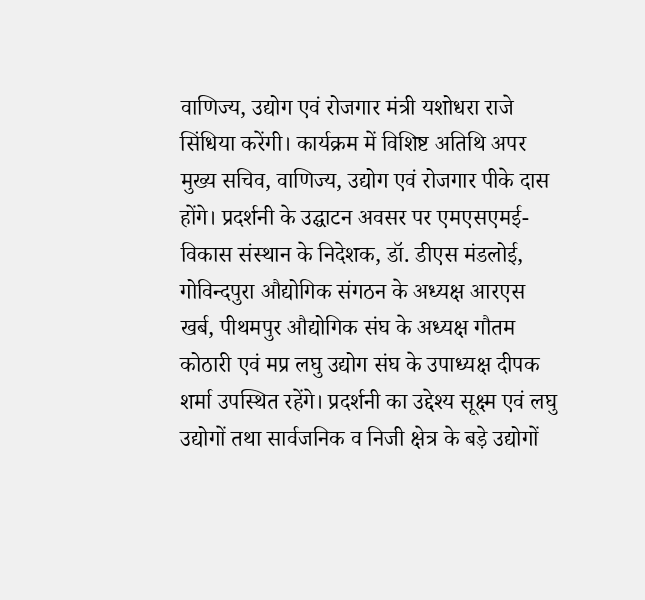वाणिज्य, उद्योग एवं रोजगार मंत्री यशोधरा राजे सिंधिया करेंगी। कार्यक्रम में विशिष्ट अतिथि अपर मुख्य सचिव, वाणिज्य, उद्योग एवं रोजगार पीके दास होंगे। प्रदर्शनी के उद्घाटन अवसर पर एमएसएमई-विकास संस्थान के निदेशक, डॉ. डीएस मंडलोई, गोविन्दपुरा औद्योगिक संगठन के अध्यक्ष आरएस खर्ब, पीथमपुर औद्योगिक संघ के अध्यक्ष गौतम कोठारी एवं मप्र लघु उद्योग संघ के उपाध्यक्ष दीपक शर्मा उपस्थित रहेंगे। प्रदर्शनी का उद्देश्य सूक्ष्म एवं लघु उद्योगों तथा सार्वजनिक व निजी क्षेत्र के बड़े उद्योगों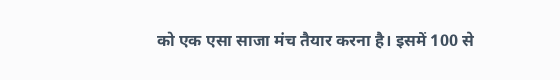को एक एसा साजा मंच तैयार करना है। इसमें 100 से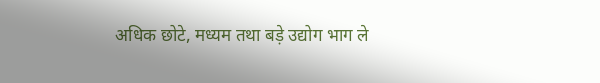अधिक छोटे, मध्यम तथा बड़े उद्योग भाग ले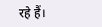रहे हैं।